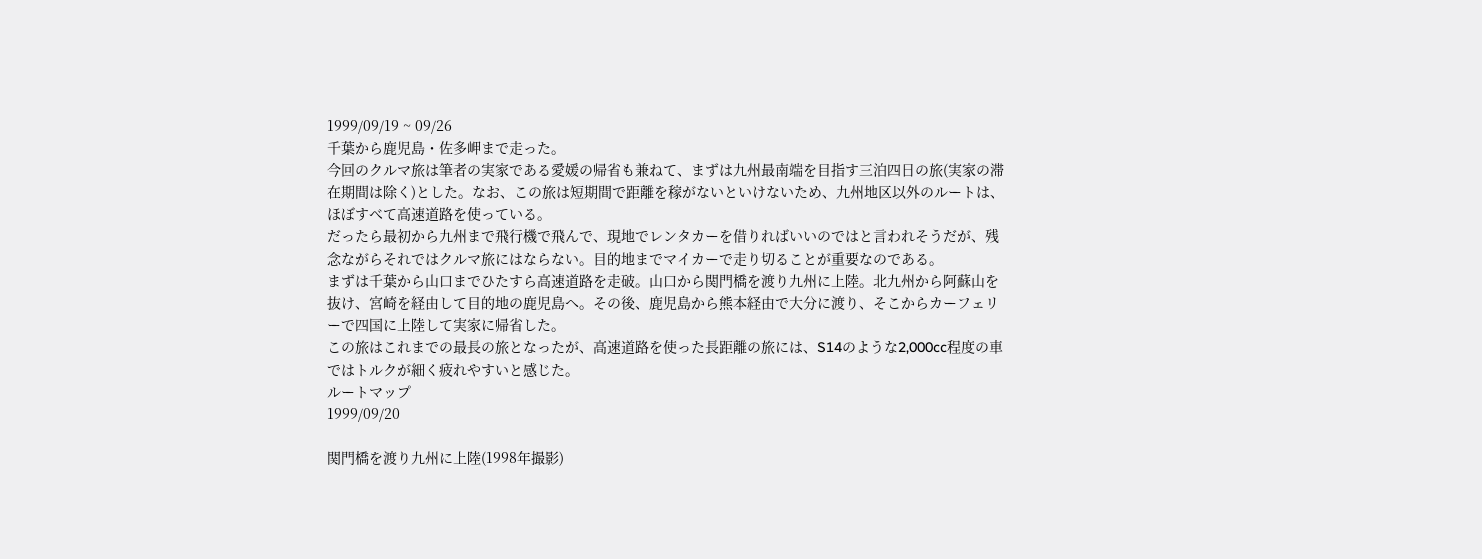1999/09/19 ~ 09/26
千葉から鹿児島・佐多岬まで走った。
今回のクルマ旅は筆者の実家である愛媛の帰省も兼ねて、まずは九州最南端を目指す三泊四日の旅(実家の滞在期間は除く)とした。なお、この旅は短期間で距離を稼がないといけないため、九州地区以外のルートは、ほぼすべて高速道路を使っている。
だったら最初から九州まで飛行機で飛んで、現地でレンタカーを借りればいいのではと言われそうだが、残念ながらそれではクルマ旅にはならない。目的地までマイカーで走り切ることが重要なのである。
まずは千葉から山口までひたすら高速道路を走破。山口から関門橋を渡り九州に上陸。北九州から阿蘇山を抜け、宮崎を経由して目的地の鹿児島へ。その後、鹿児島から熊本経由で大分に渡り、そこからカーフェリーで四国に上陸して実家に帰省した。
この旅はこれまでの最長の旅となったが、高速道路を使った長距離の旅には、S14のような2,000cc程度の車ではトルクが細く疲れやすいと感じた。
ルートマップ
1999/09/20

関門橋を渡り九州に上陸(1998年撮影)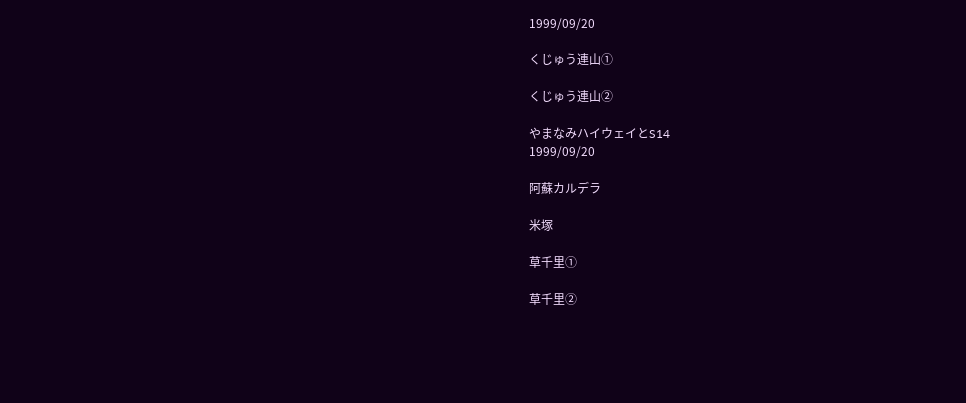1999/09/20

くじゅう連山①

くじゅう連山②

やまなみハイウェイとS14
1999/09/20

阿蘇カルデラ

米塚

草千里①

草千里②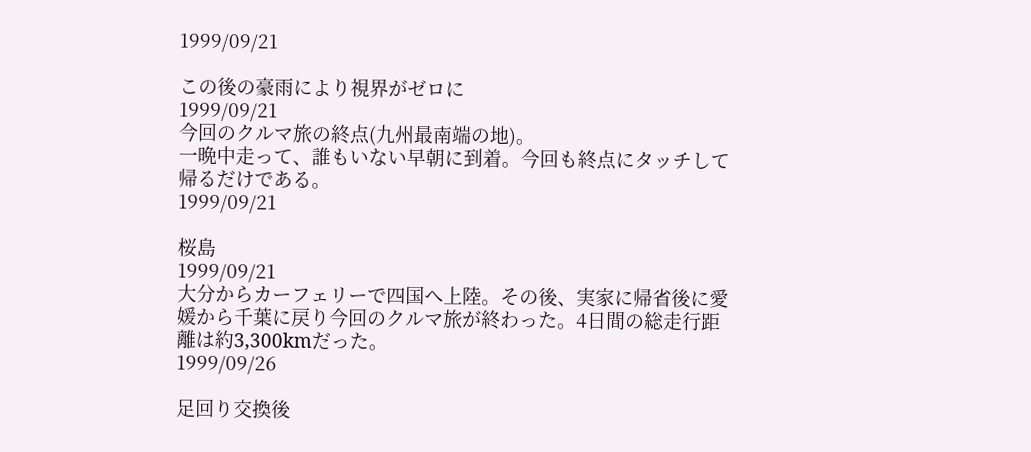1999/09/21

この後の豪雨により視界がゼロに
1999/09/21
今回のクルマ旅の終点(九州最南端の地)。
一晩中走って、誰もいない早朝に到着。今回も終点にタッチして帰るだけである。
1999/09/21

桜島
1999/09/21
大分からカーフェリーで四国へ上陸。その後、実家に帰省後に愛媛から千葉に戻り今回のクルマ旅が終わった。4日間の総走行距離は約3,300kmだった。
1999/09/26

足回り交換後